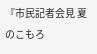『市民記者会見 夏のこもろ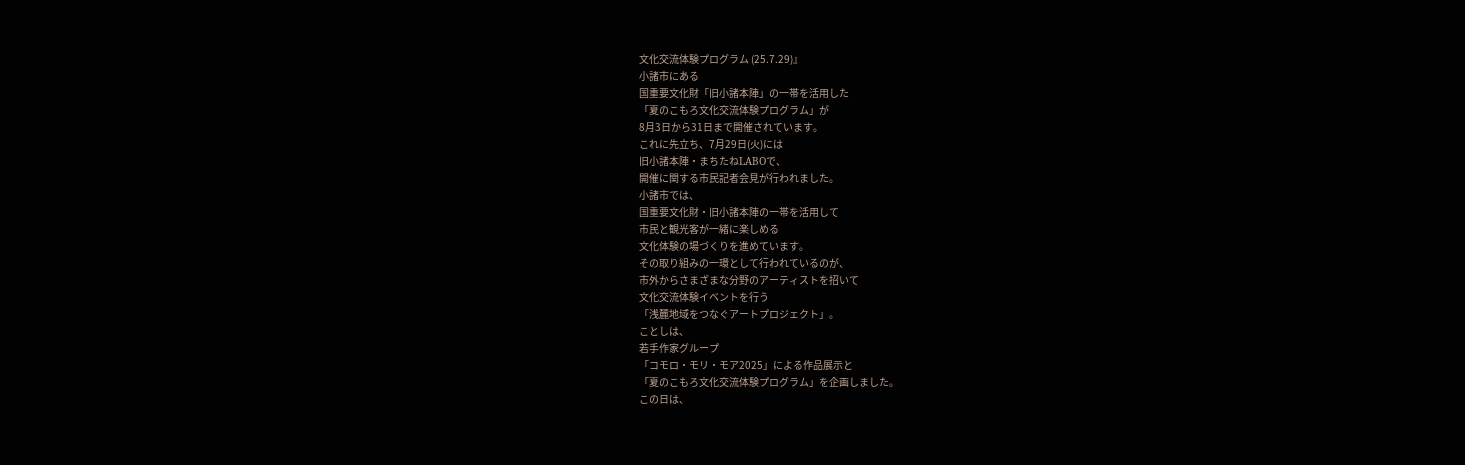文化交流体験プログラム (25.7.29)』
小諸市にある
国重要文化財「旧小諸本陣」の一帯を活用した
「夏のこもろ文化交流体験プログラム」が
8月3日から31日まで開催されています。
これに先立ち、7月29日(火)には
旧小諸本陣・まちたねLABOで、
開催に関する市民記者会見が行われました。
小諸市では、
国重要文化財・旧小諸本陣の一帯を活用して
市民と観光客が一緒に楽しめる
文化体験の場づくりを進めています。
その取り組みの一環として行われているのが、
市外からさまざまな分野のアーティストを招いて
文化交流体験イベントを行う
「浅麓地域をつなぐアートプロジェクト」。
ことしは、
若手作家グループ
「コモロ・モリ・モア2025」による作品展示と
「夏のこもろ文化交流体験プログラム」を企画しました。
この日は、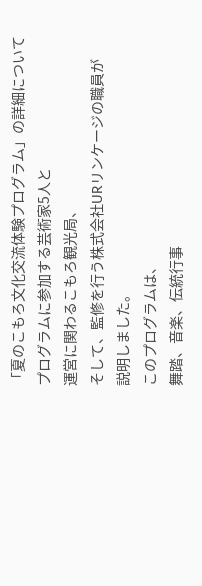「夏のこもろ文化交流体験プログラム」の詳細について
プログラムに参加する芸術家5人と
運営に関わるこもろ観光局、
そして、監修を行う株式会社URリンケージの職員が
説明しました。
このプログラムは、
舞踏、音楽、伝統行事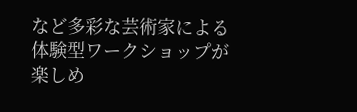など多彩な芸術家による
体験型ワークショップが楽しめ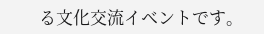る文化交流イベントです。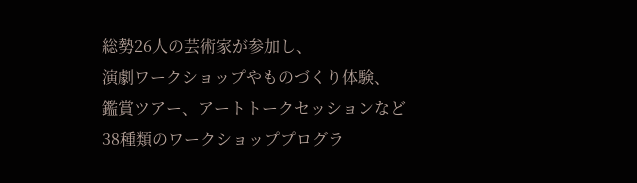総勢26人の芸術家が参加し、
演劇ワークショップやものづくり体験、
鑑賞ツアー、アートトークセッションなど
38種類のワークショッププログラ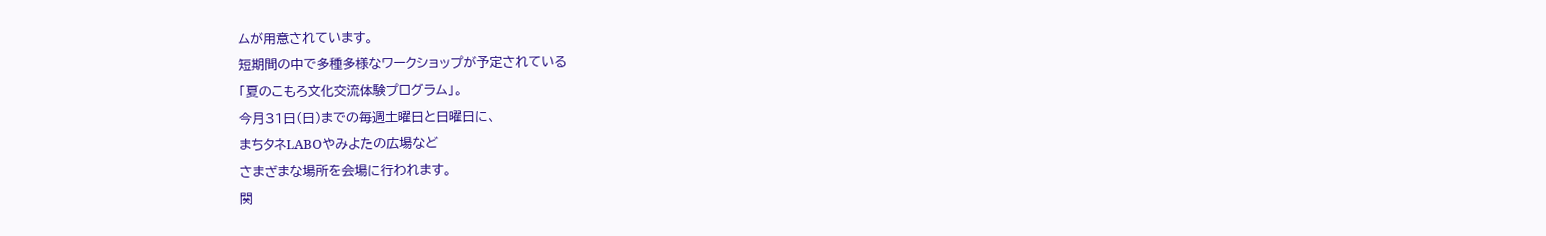ムが用意されています。
短期間の中で多種多様なワークショップが予定されている
「夏のこもろ文化交流体験プログラム」。
今月31日(日)までの毎週土曜日と日曜日に、
まちタネLABOやみよたの広場など
さまざまな場所を会場に行われます。
関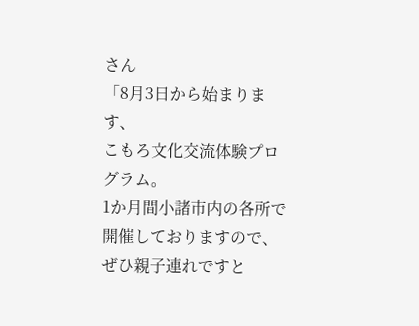さん
「8月3日から始まります、
こもろ文化交流体験プログラム。
1か月間小諸市内の各所で開催しておりますので、
ぜひ親子連れですと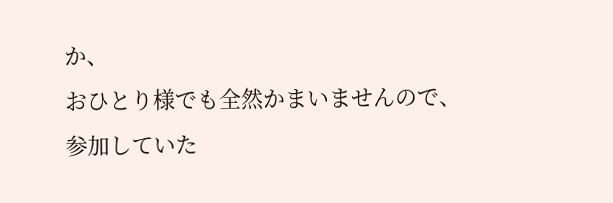か、
おひとり様でも全然かまいませんので、
参加していた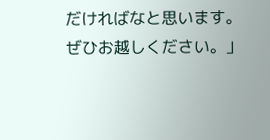だければなと思います。
ぜひお越しください。」